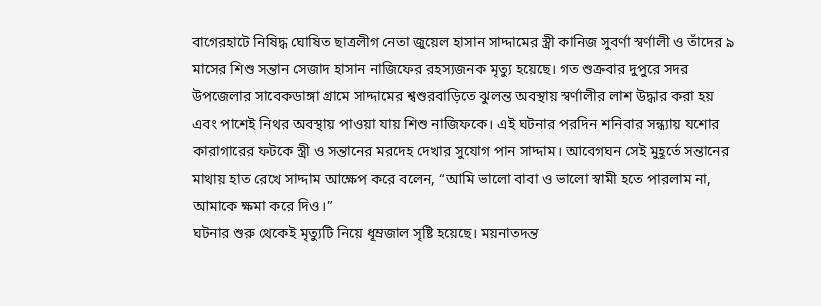বাগেরহাটে নিষিদ্ধ ঘোষিত ছাত্রলীগ নেতা জুয়েল হাসান সাদ্দামের স্ত্রী কানিজ সুবর্ণা স্বর্ণালী ও তাঁদের ৯ মাসের শিশু সন্তান সেজাদ হাসান নাজিফের রহস্যজনক মৃত্যু হয়েছে। গত শুক্রবার দুপুরে সদর উপজেলার সাবেকডাঙ্গা গ্রামে সাদ্দামের শ্বশুরবাড়িতে ঝুলন্ত অবস্থায় স্বর্ণালীর লাশ উদ্ধার করা হয় এবং পাশেই নিথর অবস্থায় পাওয়া যায় শিশু নাজিফকে। এই ঘটনার পরদিন শনিবার সন্ধ্যায় যশোর কারাগারের ফটকে স্ত্রী ও সন্তানের মরদেহ দেখার সুযোগ পান সাদ্দাম। আবেগঘন সেই মুহূর্তে সন্তানের মাথায় হাত রেখে সাদ্দাম আক্ষেপ করে বলেন, “আমি ভালো বাবা ও ভালো স্বামী হতে পারলাম না, আমাকে ক্ষমা করে দিও।”
ঘটনার শুরু থেকেই মৃত্যুটি নিয়ে ধূম্রজাল সৃষ্টি হয়েছে। ময়নাতদন্ত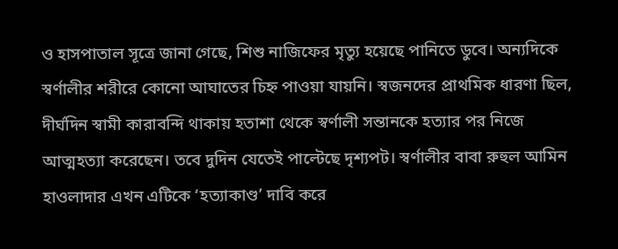ও হাসপাতাল সূত্রে জানা গেছে, শিশু নাজিফের মৃত্যু হয়েছে পানিতে ডুবে। অন্যদিকে স্বর্ণালীর শরীরে কোনো আঘাতের চিহ্ন পাওয়া যায়নি। স্বজনদের প্রাথমিক ধারণা ছিল, দীর্ঘদিন স্বামী কারাবন্দি থাকায় হতাশা থেকে স্বর্ণালী সন্তানকে হত্যার পর নিজে আত্মহত্যা করেছেন। তবে দুদিন যেতেই পাল্টেছে দৃশ্যপট। স্বর্ণালীর বাবা রুহুল আমিন হাওলাদার এখন এটিকে ‘হত্যাকাণ্ড’ দাবি করে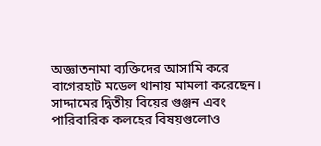অজ্ঞাতনামা ব্যক্তিদের আসামি করে বাগেরহাট মডেল থানায় মামলা করেছেন। সাদ্দামের দ্বিতীয় বিয়ের গুঞ্জন এবং পারিবারিক কলহের বিষয়গুলোও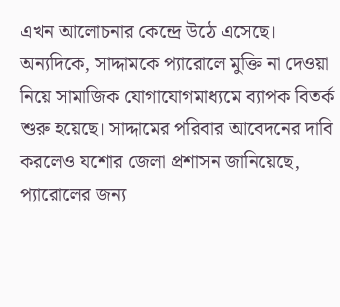এখন আলোচনার কেন্দ্রে উঠে এসেছে।
অন্যদিকে, সাদ্দামকে প্যারোলে মুক্তি না দেওয়া নিয়ে সামাজিক যোগাযোগমাধ্যমে ব্যাপক বিতর্ক শুরু হয়েছে। সাদ্দামের পরিবার আবেদনের দাবি করলেও যশোর জেলা প্রশাসন জানিয়েছে, প্যারোলের জন্য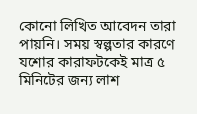কোনো লিখিত আবেদন তারা পায়নি। সময় স্বল্পতার কারণে যশোর কারাফটকেই মাত্র ৫ মিনিটের জন্য লাশ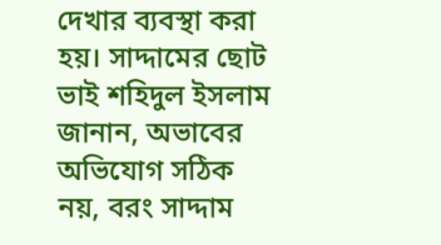দেখার ব্যবস্থা করা হয়। সাদ্দামের ছোট ভাই শহিদুল ইসলাম জানান, অভাবের অভিযোগ সঠিক নয়, বরং সাদ্দাম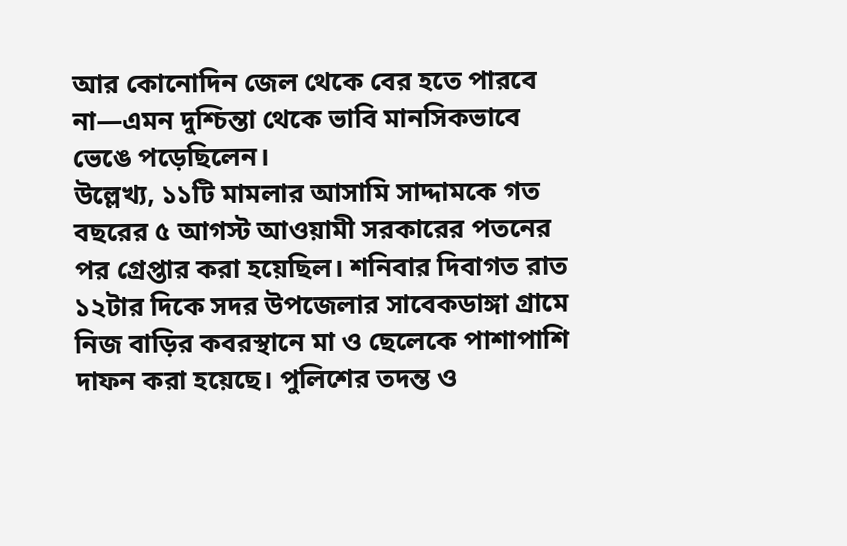আর কোনোদিন জেল থেকে বের হতে পারবে না—এমন দুশ্চিন্তা থেকে ভাবি মানসিকভাবে ভেঙে পড়েছিলেন।
উল্লেখ্য, ১১টি মামলার আসামি সাদ্দামকে গত বছরের ৫ আগস্ট আওয়ামী সরকারের পতনের পর গ্রেপ্তার করা হয়েছিল। শনিবার দিবাগত রাত ১২টার দিকে সদর উপজেলার সাবেকডাঙ্গা গ্রামে নিজ বাড়ির কবরস্থানে মা ও ছেলেকে পাশাপাশি দাফন করা হয়েছে। পুলিশের তদন্ত ও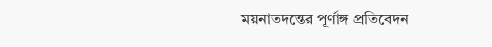ময়নাতদন্তের পূর্ণাঙ্গ প্রতিবেদন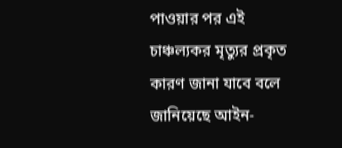পাওয়ার পর এই চাঞ্চল্যকর মৃত্যুর প্রকৃত কারণ জানা যাবে বলে জানিয়েছে আইন-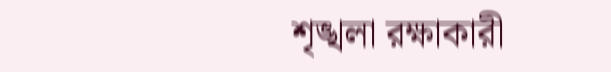শৃঙ্খলা রক্ষাকারী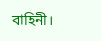বাহিনী।